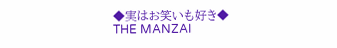◆実はお笑いも好き◆
THE MANZAI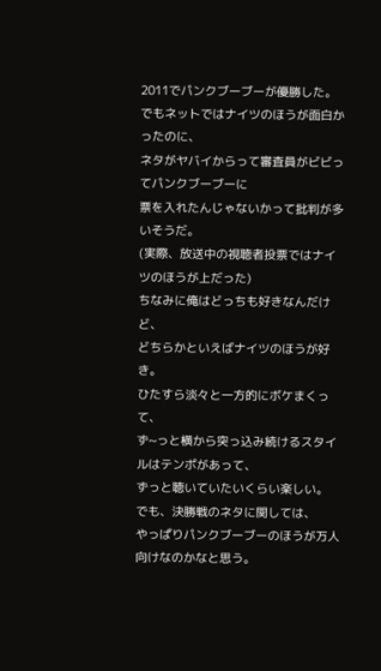2011でパンクブーブーが優勝した。
でもネットではナイツのほうが面白かったのに、
ネタがヤバイからって審査員がビビってパンクブーブーに
票を入れたんじゃないかって批判が多いそうだ。
(実際、放送中の視聴者投票ではナイツのほうが上だった)
ちなみに俺はどっちも好きなんだけど、
どちらかといえばナイツのほうが好き。
ひたすら淡々と一方的にボケまくって、
ず~っと横から突っ込み続けるスタイルはテンポがあって、
ずっと聴いていたいくらい楽しい。
でも、決勝戦のネタに関しては、
やっぱりパンクブーブーのほうが万人向けなのかなと思う。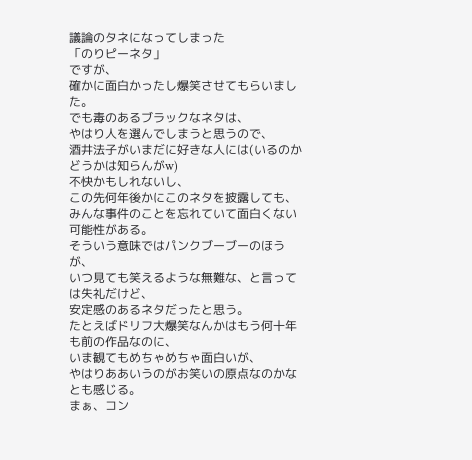議論のタネになってしまった
「のりピーネタ」
ですが、
確かに面白かったし爆笑させてもらいました。
でも毒のあるブラックなネタは、
やはり人を選んでしまうと思うので、
酒井法子がいまだに好きな人には(いるのかどうかは知らんがw)
不快かもしれないし、
この先何年後かにこのネタを披露しても、
みんな事件のことを忘れていて面白くない可能性がある。
そういう意味ではパンクブーブーのほうが、
いつ見ても笑えるような無難な、と言っては失礼だけど、
安定感のあるネタだったと思う。
たとえばドリフ大爆笑なんかはもう何十年も前の作品なのに、
いま観てもめちゃめちゃ面白いが、
やはりああいうのがお笑いの原点なのかなとも感じる。
まぁ、コン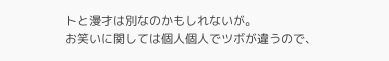トと漫才は別なのかもしれないが。
お笑いに関しては個人個人でツボが違うので、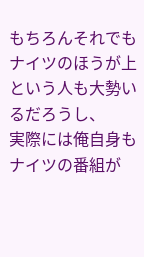もちろんそれでもナイツのほうが上という人も大勢いるだろうし、
実際には俺自身もナイツの番組が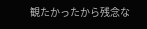観たかったから残念な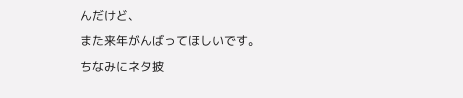んだけど、
また来年がんばってほしいです。
ちなみにネタ披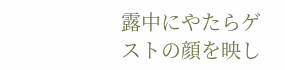露中にやたらゲストの顔を映し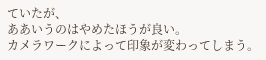ていたが、
ああいうのはやめたほうが良い。
カメラワークによって印象が変わってしまう。